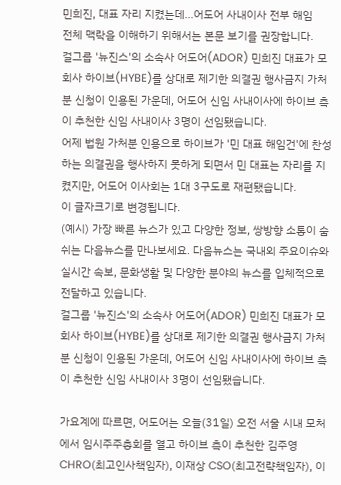민희진, 대표 자리 지켰는데…어도어 사내이사 전부 해임
전체 맥락을 이해하기 위해서는 본문 보기를 권장합니다.
걸그룹 '뉴진스'의 소속사 어도어(ADOR) 민희진 대표가 모회사 하이브(HYBE)를 상대로 제기한 의결권 행사금지 가처분 신청이 인용된 가운데, 어도어 신임 사내이사에 하이브 측이 추천한 신임 사내이사 3명이 선임됐습니다.
어제 법원 가처분 인용으로 하이브가 '민 대표 해임건'에 찬성하는 의결권을 행사하지 못하게 되면서 민 대표는 자리를 지켰지만, 어도어 이사회는 1대 3구도로 재편됐습니다.
이 글자크기로 변경됩니다.
(예시) 가장 빠른 뉴스가 있고 다양한 정보, 쌍방향 소통이 숨쉬는 다음뉴스를 만나보세요. 다음뉴스는 국내외 주요이슈와 실시간 속보, 문화생활 및 다양한 분야의 뉴스를 입체적으로 전달하고 있습니다.
걸그룹 '뉴진스'의 소속사 어도어(ADOR) 민희진 대표가 모회사 하이브(HYBE)를 상대로 제기한 의결권 행사금지 가처분 신청이 인용된 가운데, 어도어 신임 사내이사에 하이브 측이 추천한 신임 사내이사 3명이 선임됐습니다.

가요계에 따르면, 어도어는 오늘(31일) 오전 서울 시내 모처에서 임시주주총회를 열고 하이브 측이 추천한 김주영 CHRO(최고인사책임자), 이재상 CSO(최고전략책임자), 이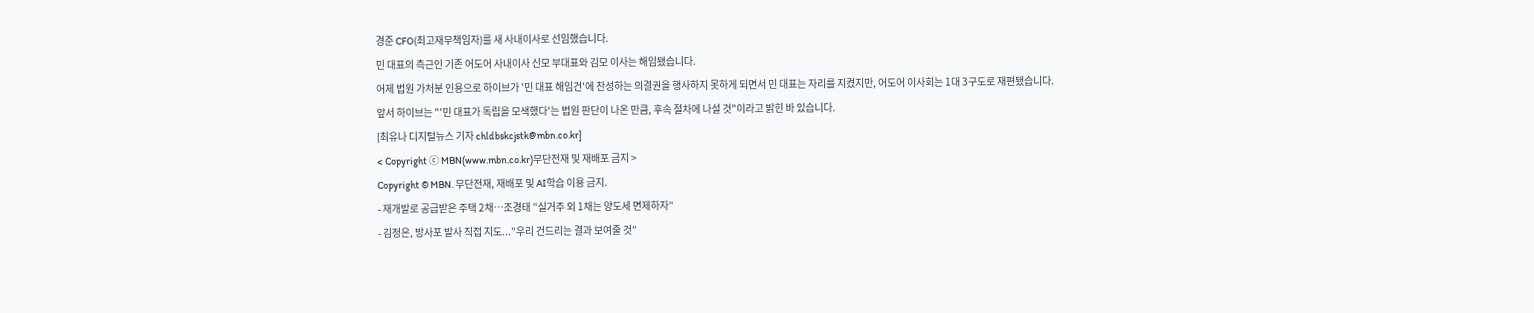경준 CFO(최고재무책임자)를 새 사내이사로 선임했습니다.
민 대표의 측근인 기존 어도어 사내이사 신모 부대표와 김모 이사는 해임됐습니다.
어제 법원 가처분 인용으로 하이브가 '민 대표 해임건'에 찬성하는 의결권을 행사하지 못하게 되면서 민 대표는 자리를 지켰지만, 어도어 이사회는 1대 3구도로 재편됐습니다.
앞서 하이브는 "'민 대표가 독립을 모색했다'는 법원 판단이 나온 만큼, 후속 절차에 나설 것"이라고 밝힌 바 있습니다.
[최유나 디지털뉴스 기자 chldbskcjstk@mbn.co.kr]
< Copyright ⓒ MBN(www.mbn.co.kr)무단전재 및 재배포 금지 >
Copyright © MBN. 무단전재, 재배포 및 AI학습 이용 금지.
- 재개발로 공급받은 주택 2채…조경태 ″실거주 외 1채는 양도세 면제하자″
- 김정은, 방사포 발사 직접 지도...″우리 건드리는 결과 보여줄 것″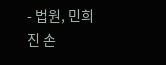- 법원, 민희진 손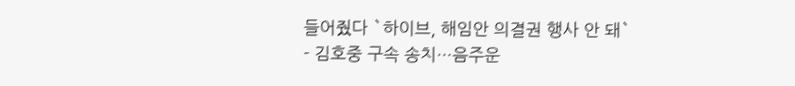들어줬다 `하이브, 해임안 의결권 행사 안 돼`
- 김호중 구속 송치…음주운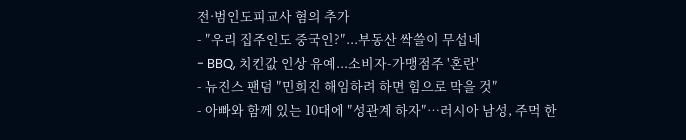전·범인도피교사 혐의 추가
- ″우리 집주인도 중국인?″...부동산 싹쓸이 무섭네
- BBQ, 치킨값 인상 유예...소비자-가맹점주 '혼란'
- 뉴진스 팬덤 ″민희진 해임하려 하면 힘으로 막을 것″
- 아빠와 함께 있는 10대에 ″성관계 하자″…러시아 남성, 주먹 한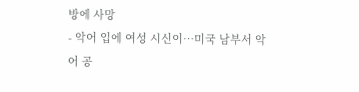방에 사망
- 악어 입에 여성 시신이…미국 남부서 악어 공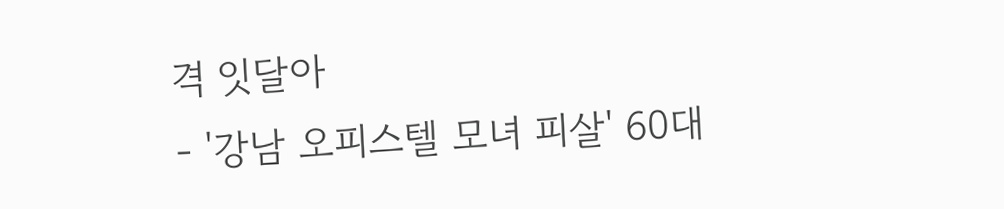격 잇달아
- '강남 오피스텔 모녀 피살' 60대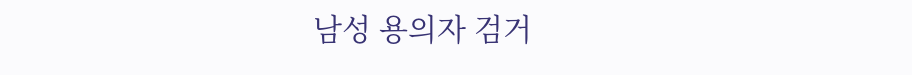남성 용의자 검거